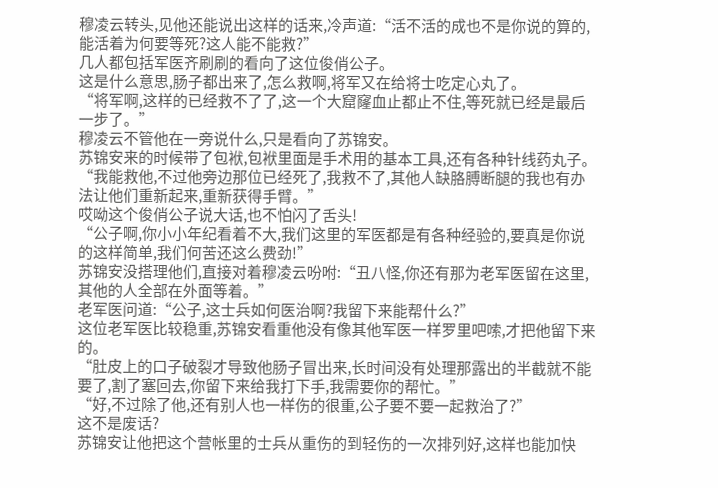穆凌云转头,见他还能说出这样的话来,冷声道:“活不活的成也不是你说的算的,能活着为何要等死?这人能不能救?”
几人都包括军医齐刷刷的看向了这位俊俏公子。
这是什么意思,肠子都出来了,怎么救啊,将军又在给将士吃定心丸了。
“将军啊,这样的已经救不了了,这一个大窟窿血止都止不住,等死就已经是最后一步了。”
穆凌云不管他在一旁说什么,只是看向了苏锦安。
苏锦安来的时候带了包袱,包袱里面是手术用的基本工具,还有各种针线药丸子。
“我能救他,不过他旁边那位已经死了,我救不了,其他人缺胳膊断腿的我也有办法让他们重新起来,重新获得手臂。”
哎呦这个俊俏公子说大话,也不怕闪了舌头!
“公子啊,你小小年纪看着不大,我们这里的军医都是有各种经验的,要真是你说的这样简单,我们何苦还这么费劲!”
苏锦安没搭理他们,直接对着穆凌云吩咐:“丑八怪,你还有那为老军医留在这里,其他的人全部在外面等着。”
老军医问道:“公子,这士兵如何医治啊?我留下来能帮什么?”
这位老军医比较稳重,苏锦安看重他没有像其他军医一样罗里吧嗦,才把他留下来的。
“肚皮上的口子破裂才导致他肠子冒出来,长时间没有处理那露出的半截就不能要了,割了塞回去,你留下来给我打下手,我需要你的帮忙。”
“好,不过除了他,还有别人也一样伤的很重,公子要不要一起救治了?”
这不是废话?
苏锦安让他把这个营帐里的士兵从重伤的到轻伤的一次排列好,这样也能加快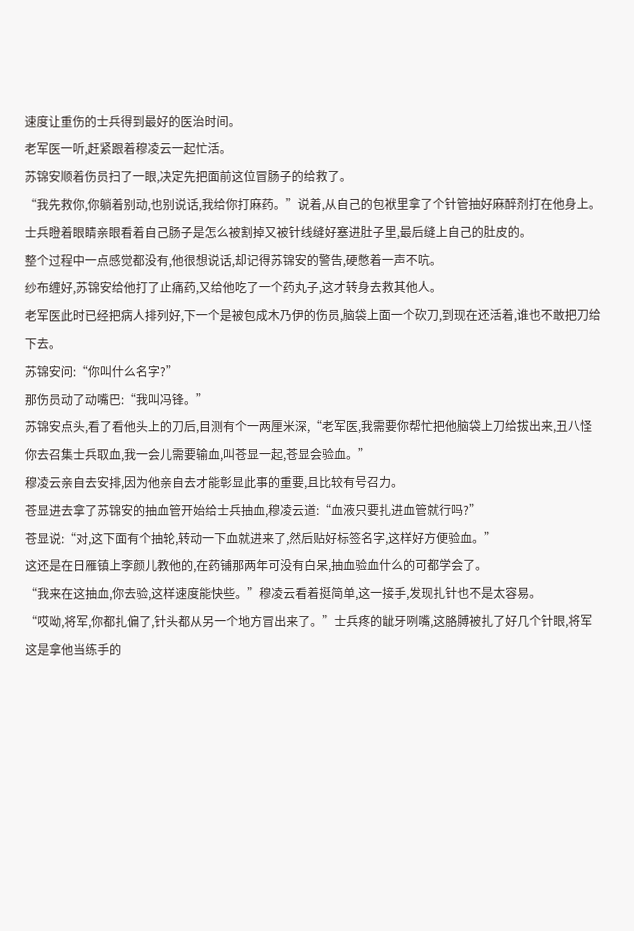速度让重伤的士兵得到最好的医治时间。
老军医一听,赶紧跟着穆凌云一起忙活。
苏锦安顺着伤员扫了一眼,决定先把面前这位冒肠子的给救了。
“我先救你,你躺着别动,也别说话,我给你打麻药。”说着,从自己的包袱里拿了个针管抽好麻醉剂打在他身上。
士兵瞪着眼睛亲眼看着自己肠子是怎么被割掉又被针线缝好塞进肚子里,最后缝上自己的肚皮的。
整个过程中一点感觉都没有,他很想说话,却记得苏锦安的警告,硬憋着一声不吭。
纱布缠好,苏锦安给他打了止痛药,又给他吃了一个药丸子,这才转身去救其他人。
老军医此时已经把病人排列好,下一个是被包成木乃伊的伤员,脑袋上面一个砍刀,到现在还活着,谁也不敢把刀给下去。
苏锦安问:“你叫什么名字?”
那伤员动了动嘴巴:“我叫冯锋。”
苏锦安点头,看了看他头上的刀后,目测有个一两厘米深,“老军医,我需要你帮忙把他脑袋上刀给拔出来,丑八怪你去召集士兵取血,我一会儿需要输血,叫苍显一起,苍显会验血。”
穆凌云亲自去安排,因为他亲自去才能彰显此事的重要,且比较有号召力。
苍显进去拿了苏锦安的抽血管开始给士兵抽血,穆凌云道:“血液只要扎进血管就行吗?”
苍显说:“对,这下面有个抽轮,转动一下血就进来了,然后贴好标签名字,这样好方便验血。”
这还是在日雁镇上李颜儿教他的,在药铺那两年可没有白呆,抽血验血什么的可都学会了。
“我来在这抽血,你去验,这样速度能快些。”穆凌云看着挺简单,这一接手,发现扎针也不是太容易。
“哎呦,将军,你都扎偏了,针头都从另一个地方冒出来了。”士兵疼的龇牙咧嘴,这胳膊被扎了好几个针眼,将军这是拿他当练手的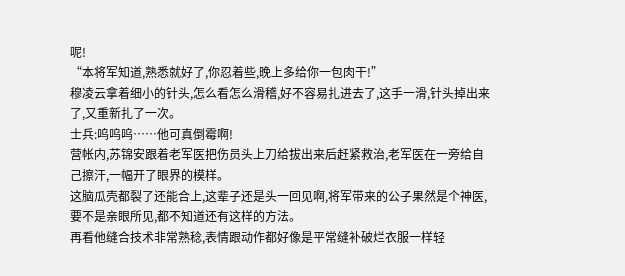呢!
“本将军知道,熟悉就好了,你忍着些,晚上多给你一包肉干!”
穆凌云拿着细小的针头,怎么看怎么滑稽,好不容易扎进去了,这手一滑,针头掉出来了,又重新扎了一次。
士兵:呜呜呜……他可真倒霉啊!
营帐内,苏锦安跟着老军医把伤员头上刀给拔出来后赶紧救治,老军医在一旁给自己擦汗,一幅开了眼界的模样。
这脑瓜壳都裂了还能合上,这辈子还是头一回见啊,将军带来的公子果然是个神医,要不是亲眼所见,都不知道还有这样的方法。
再看他缝合技术非常熟稔,表情跟动作都好像是平常缝补破烂衣服一样轻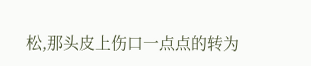松,那头皮上伤口一点点的转为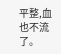平整,血也不流了。